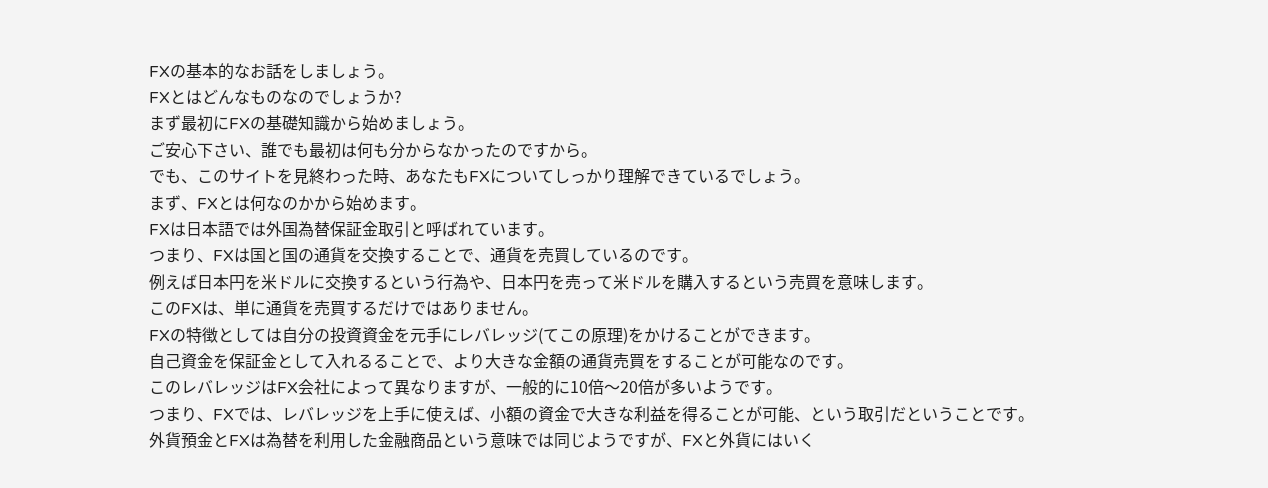FXの基本的なお話をしましょう。
FXとはどんなものなのでしょうか?
まず最初にFXの基礎知識から始めましょう。
ご安心下さい、誰でも最初は何も分からなかったのですから。
でも、このサイトを見終わった時、あなたもFXについてしっかり理解できているでしょう。
まず、FXとは何なのかから始めます。
FXは日本語では外国為替保証金取引と呼ばれています。
つまり、FXは国と国の通貨を交換することで、通貨を売買しているのです。
例えば日本円を米ドルに交換するという行為や、日本円を売って米ドルを購入するという売買を意味します。
このFXは、単に通貨を売買するだけではありません。
FXの特徴としては自分の投資資金を元手にレバレッジ(てこの原理)をかけることができます。
自己資金を保証金として入れるることで、より大きな金額の通貨売買をすることが可能なのです。
このレバレッジはFX会社によって異なりますが、一般的に10倍〜20倍が多いようです。
つまり、FXでは、レバレッジを上手に使えば、小額の資金で大きな利益を得ることが可能、という取引だということです。
外貨預金とFXは為替を利用した金融商品という意味では同じようですが、FXと外貨にはいく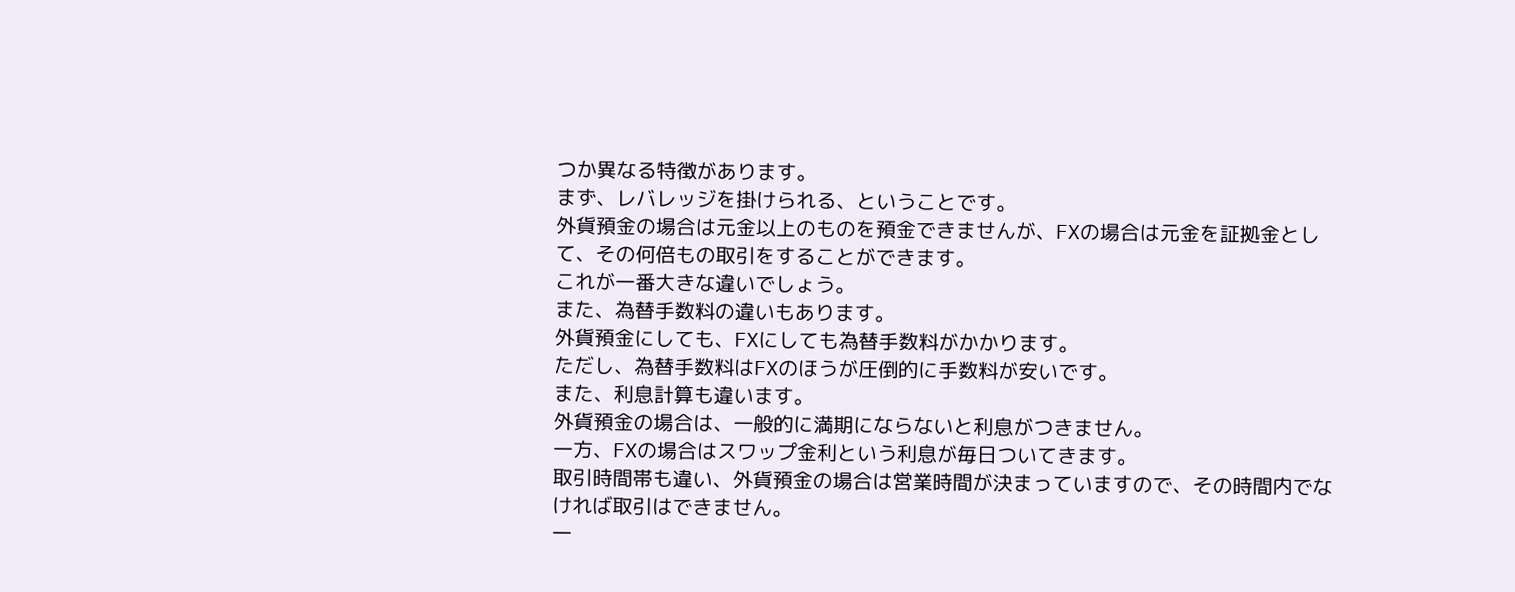つか異なる特徴があります。
まず、レバレッジを掛けられる、ということです。
外貨預金の場合は元金以上のものを預金できませんが、FXの場合は元金を証拠金として、その何倍もの取引をすることができます。
これが一番大きな違いでしょう。
また、為替手数料の違いもあります。
外貨預金にしても、FXにしても為替手数料がかかります。
ただし、為替手数料はFXのほうが圧倒的に手数料が安いです。
また、利息計算も違います。
外貨預金の場合は、一般的に満期にならないと利息がつきません。
一方、FXの場合はスワップ金利という利息が毎日ついてきます。
取引時間帯も違い、外貨預金の場合は営業時間が決まっていますので、その時間内でなければ取引はできません。
一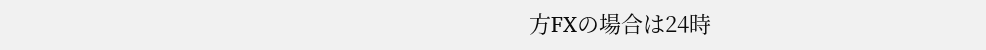方FXの場合は24時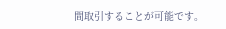間取引することが可能です。